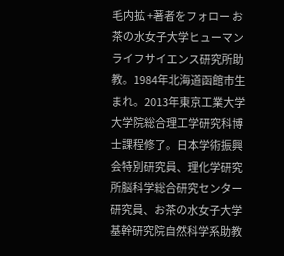毛内拡 +著者をフォロー お茶の水女子大学ヒューマンライフサイエンス研究所助教。1984年北海道函館市生まれ。2013年東京工業大学大学院総合理工学研究科博士課程修了。日本学術振興会特別研究員、理化学研究所脳科学総合研究センター研究員、お茶の水女子大学基幹研究院自然科学系助教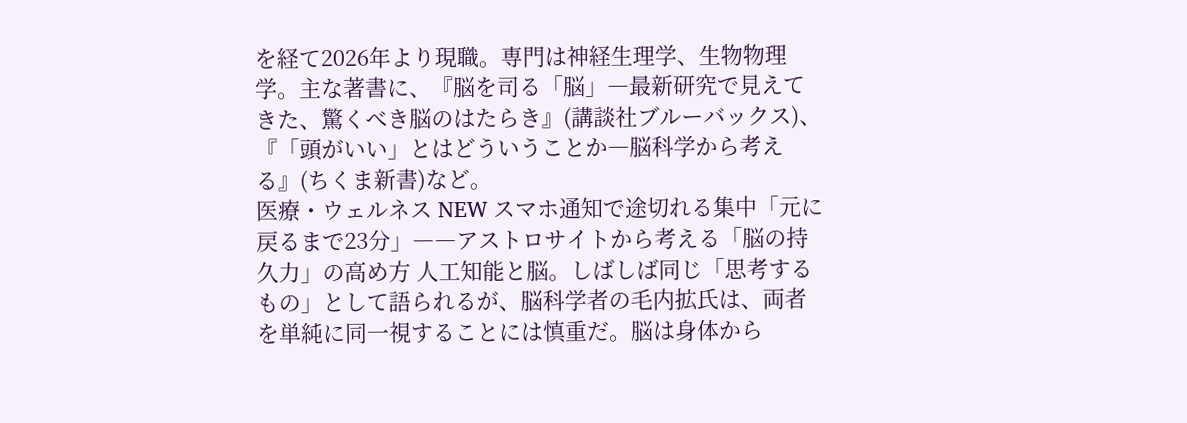を経て2026年より現職。専門は神経生理学、生物物理学。主な著書に、『脳を司る「脳」―最新研究で見えてきた、驚くべき脳のはたらき』(講談社ブルーバックス)、『「頭がいい」とはどういうことか―脳科学から考える』(ちくま新書)など。
医療・ウェルネス NEW スマホ通知で途切れる集中「元に戻るまで23分」――アストロサイトから考える「脳の持久力」の高め方 人工知能と脳。しばしば同じ「思考するもの」として語られるが、脳科学者の毛内拡氏は、両者を単純に同一視することには慎重だ。脳は身体から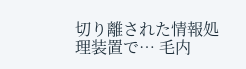切り離された情報処理装置で… 毛内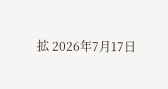拡 2026年7月17日